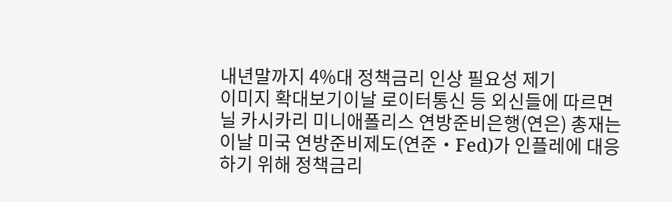내년말까지 4%대 정책금리 인상 필요성 제기
이미지 확대보기이날 로이터통신 등 외신들에 따르면 닐 카시카리 미니애폴리스 연방준비은행(연은) 총재는 이날 미국 연방준비제도(연준‧Fed)가 인플레에 대응하기 위해 정책금리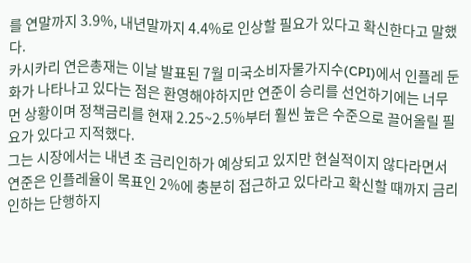를 연말까지 3.9%, 내년말까지 4.4%로 인상할 필요가 있다고 확신한다고 말했다.
카시카리 연은총재는 이날 발표된 7월 미국소비자물가지수(CPI)에서 인플레 둔화가 나타나고 있다는 점은 환영해야하지만 연준이 승리를 선언하기에는 너무 먼 상황이며 정책금리를 현재 2.25~2.5%부터 훨씬 높은 수준으로 끌어올릴 필요가 있다고 지적했다.
그는 시장에서는 내년 초 금리인하가 예상되고 있지만 현실적이지 않다라면서 연준은 인플레율이 목표인 2%에 충분히 접근하고 있다라고 확신할 때까지 금리인하는 단행하지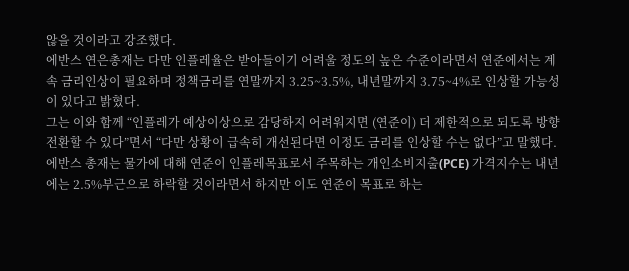않을 것이라고 강조했다.
에반스 연은총재는 다만 인플레율은 받아들이기 어려울 정도의 높은 수준이라면서 연준에서는 계속 금리인상이 필요하며 정책금리를 연말까지 3.25~3.5%, 내년말까지 3.75~4%로 인상할 가능성이 있다고 밝혔다.
그는 이와 함께 “인플레가 예상이상으로 감당하지 어려워지면 (연준이) 더 제한적으로 되도록 방향전환할 수 있다”면서 “다만 상황이 급속히 개선된다면 이정도 금리를 인상할 수는 없다”고 말했다.
에반스 총재는 물가에 대해 연준이 인플레목표로서 주목하는 개인소비지출(PCE) 가격지수는 내년에는 2.5%부근으로 하락할 것이라면서 하지만 이도 연준이 목표로 하는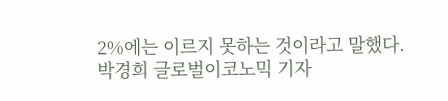2%에는 이르지 못하는 것이라고 말했다.
박경희 글로벌이코노믹 기자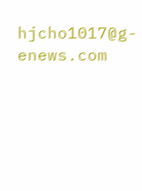hjcho1017@g-enews.com